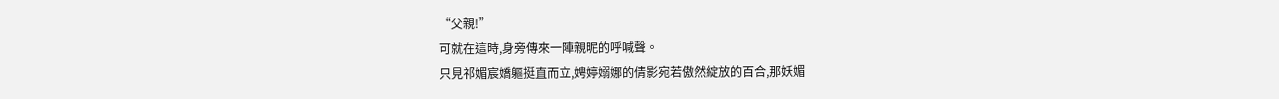“父親!”
可就在這時,身旁傳來一陣親昵的呼喊聲。
只見祁媚宸嬌軀挺直而立,娉婷嫋娜的倩影宛若傲然綻放的百合,那妖媚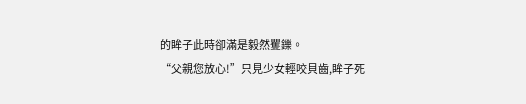的眸子此時卻滿是毅然矍鑠。
“父親您放心!”只見少女輕咬貝齒,眸子死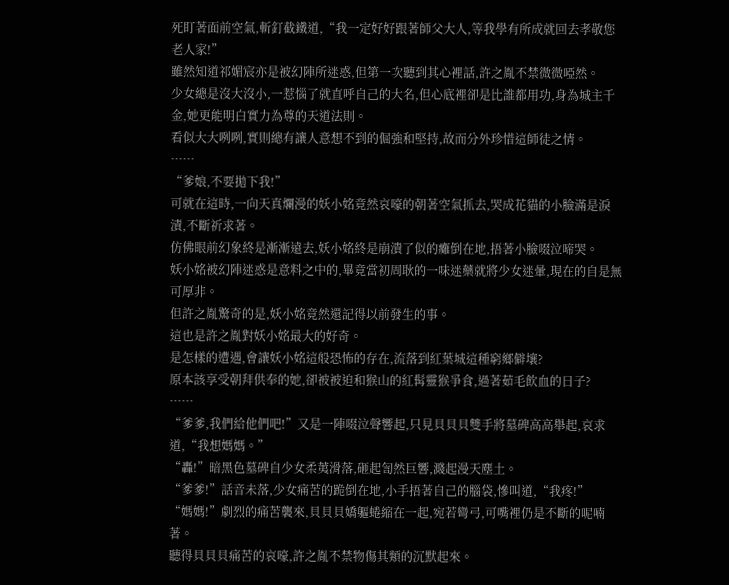死盯著面前空氣,斬釘截鐵道,“我一定好好跟著師父大人,等我學有所成就回去孝敬您老人家!”
雖然知道祁媚宸亦是被幻陣所迷惑,但第一次聽到其心裡話,許之胤不禁微微啞然。
少女總是沒大沒小,一惹惱了就直呼自己的大名,但心底裡卻是比誰都用功,身為城主千金,她更能明白實力為尊的天道法則。
看似大大咧咧,實則總有讓人意想不到的倔強和堅持,故而分外珍惜這師徒之情。
……
“爹娘,不要拋下我!”
可就在這時,一向天真爛漫的妖小姳竟然哀嚎的朝著空氣抓去,哭成花貓的小臉滿是淚漬,不斷祈求著。
仿佛眼前幻象終是漸漸遠去,妖小姳終是崩潰了似的癱倒在地,捂著小臉啜泣啼哭。
妖小姳被幻陣迷惑是意料之中的,畢竟當初周耿的一味迷藥就將少女迷暈,現在的自是無可厚非。
但許之胤驚奇的是,妖小姳竟然還記得以前發生的事。
這也是許之胤對妖小姳最大的好奇。
是怎樣的遭遇,會讓妖小姳這般恐怖的存在,流落到紅葉城這種窮鄉僻壤?
原本該享受朝拜供奉的她,卻被被迫和猴山的紅髯靈猴爭食,過著茹毛飲血的日子?
……
“爹爹,我們給他們吧!”又是一陣啜泣聲響起,只見貝貝貝雙手將墓碑高高舉起,哀求道,“我想媽媽。”
“轟!”暗黑色墓碑自少女柔荑滑落,砸起訇然巨響,濺起漫天塵土。
“爹爹!”話音未落,少女痛苦的跪倒在地,小手捂著自己的腦袋,慘叫道,“我疼!”
“媽媽!”劇烈的痛苦襲來,貝貝貝嬌軀蜷縮在一起,宛若彎弓,可嘴裡仍是不斷的呢喃著。
聽得貝貝貝痛苦的哀嚎,許之胤不禁物傷其類的沉默起來。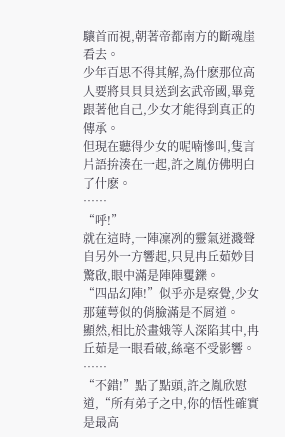驤首而視,朝著帝都南方的斷魂崖看去。
少年百思不得其解,為什麽那位高人要將貝貝貝送到玄武帝國,畢竟跟著他自己,少女才能得到真正的傳承。
但現在聽得少女的呢喃慘叫,隻言片語拚湊在一起,許之胤仿佛明白了什麽。
……
“呼!”
就在這時,一陣凜冽的靈氣迸濺聲自另外一方響起,只見冉丘茹妙目驚啟,眼中滿是陣陣矍鑠。
“四品幻陣!”似乎亦是察覺,少女那蓮萼似的俏臉滿是不屑道。
顯然,相比於畫娥等人深陷其中,冉丘茹是一眼看破,絲毫不受影響。
……
“不錯!”點了點頭,許之胤欣慰道,“所有弟子之中,你的悟性確實是最高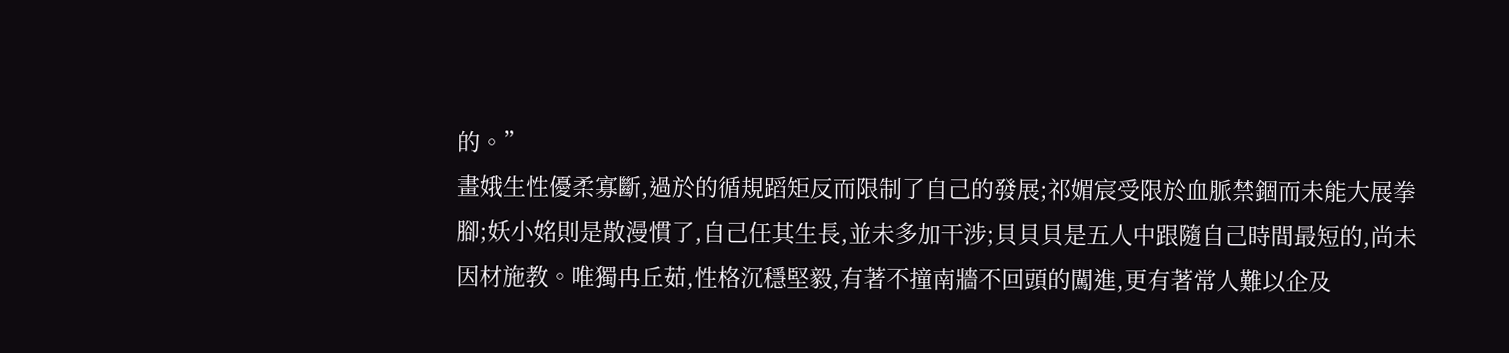的。”
畫娥生性優柔寡斷,過於的循規蹈矩反而限制了自己的發展;祁媚宸受限於血脈禁錮而未能大展拳腳;妖小姳則是散漫慣了,自己任其生長,並未多加干涉;貝貝貝是五人中跟隨自己時間最短的,尚未因材施教。唯獨冉丘茹,性格沉穩堅毅,有著不撞南牆不回頭的闖進,更有著常人難以企及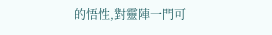的悟性,對靈陣一門可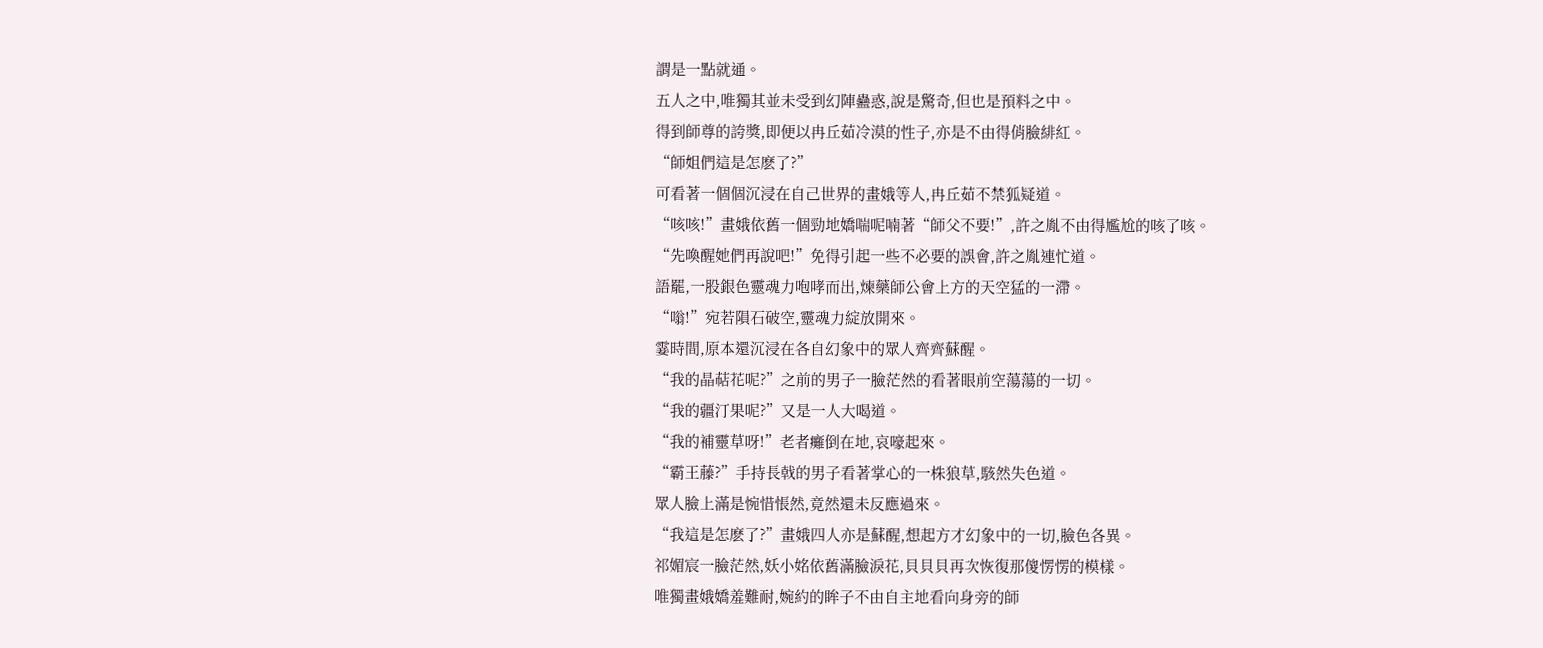謂是一點就通。
五人之中,唯獨其並未受到幻陣蠱惑,說是驚奇,但也是預料之中。
得到師尊的誇獎,即便以冉丘茹冷漠的性子,亦是不由得俏臉緋紅。
“師姐們這是怎麽了?”
可看著一個個沉浸在自己世界的畫娥等人,冉丘茹不禁狐疑道。
“咳咳!”畫娥依舊一個勁地嬌喘呢喃著“師父不要!”,許之胤不由得尷尬的咳了咳。
“先喚醒她們再說吧!”免得引起一些不必要的誤會,許之胤連忙道。
語罷,一股銀色靈魂力咆哮而出,煉藥師公會上方的天空猛的一滯。
“嗡!”宛若隕石破空,靈魂力綻放開來。
霎時間,原本還沉浸在各自幻象中的眾人齊齊蘇醒。
“我的晶萜花呢?”之前的男子一臉茫然的看著眼前空蕩蕩的一切。
“我的疆汀果呢?”又是一人大喝道。
“我的補靈草呀!”老者癱倒在地,哀嚎起來。
“霸王藤?”手持長戟的男子看著掌心的一株狼草,駭然失色道。
眾人臉上滿是惋惜悵然,竟然還未反應過來。
“我這是怎麽了?”畫娥四人亦是蘇醒,想起方才幻象中的一切,臉色各異。
祁媚宸一臉茫然,妖小姳依舊滿臉淚花,貝貝貝再次恢復那傻愣愣的模樣。
唯獨畫娥嬌羞難耐,婉約的眸子不由自主地看向身旁的師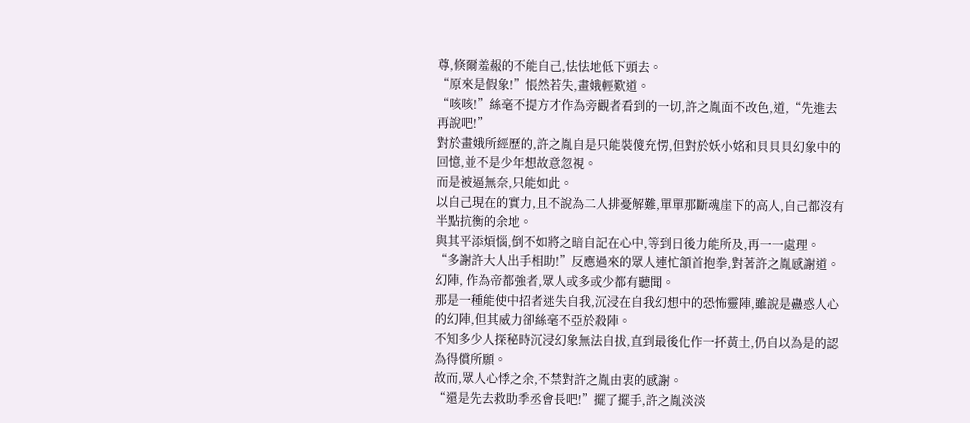尊,倏爾羞赧的不能自己,怯怯地低下頭去。
“原來是假象!”悵然若失,畫娥輕歎道。
“咳咳!”絲毫不提方才作為旁觀者看到的一切,許之胤面不改色,道,“先進去再說吧!”
對於畫娥所經歷的,許之胤自是只能裝傻充愣,但對於妖小姳和貝貝貝幻象中的回憶,並不是少年想故意忽視。
而是被逼無奈,只能如此。
以自己現在的實力,且不說為二人排憂解難,單單那斷魂崖下的高人,自己都沒有半點抗衡的余地。
與其平添煩惱,倒不如將之暗自記在心中,等到日後力能所及,再一一處理。
“多謝許大人出手相助!”反應過來的眾人連忙頷首抱拳,對著許之胤感謝道。
幻陣, 作為帝都強者,眾人或多或少都有聽聞。
那是一種能使中招者迷失自我,沉浸在自我幻想中的恐怖靈陣,雖說是蠱惑人心的幻陣,但其威力卻絲毫不亞於殺陣。
不知多少人探秘時沉浸幻象無法自拔,直到最後化作一抔黃土,仍自以為是的認為得償所願。
故而,眾人心悸之余,不禁對許之胤由衷的感謝。
“還是先去救助季丞會長吧!”擺了擺手,許之胤淡淡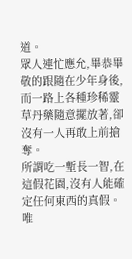道。
眾人連忙應允,畢恭畢敬的跟隨在少年身後,而一路上各種珍稀靈草丹藥隨意擺放著,卻沒有一人再敢上前搶奪。
所謂吃一塹長一智,在這假花園,沒有人能確定任何東西的真假。
唯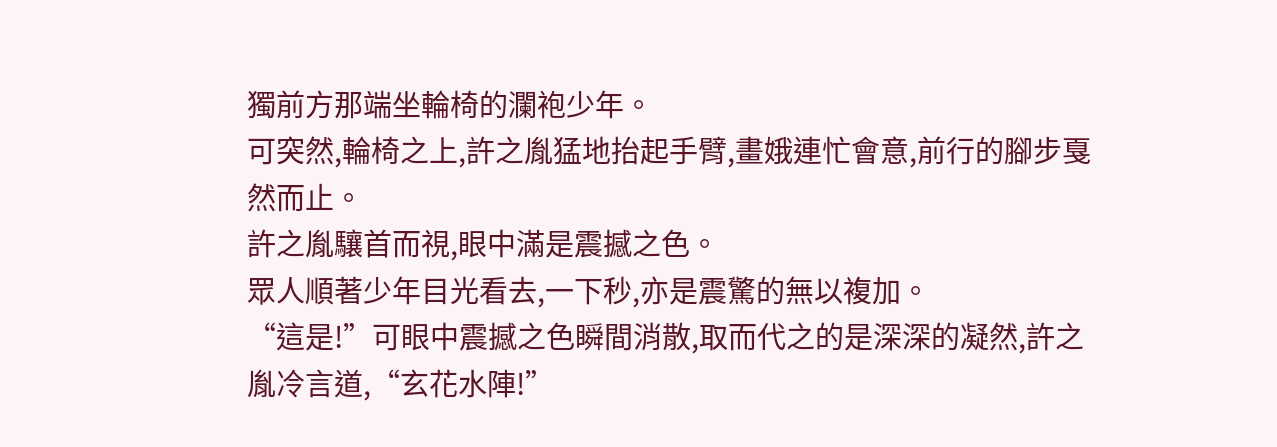獨前方那端坐輪椅的瀾袍少年。
可突然,輪椅之上,許之胤猛地抬起手臂,畫娥連忙會意,前行的腳步戛然而止。
許之胤驤首而視,眼中滿是震撼之色。
眾人順著少年目光看去,一下秒,亦是震驚的無以複加。
“這是!”可眼中震撼之色瞬間消散,取而代之的是深深的凝然,許之胤冷言道,“玄花水陣!”